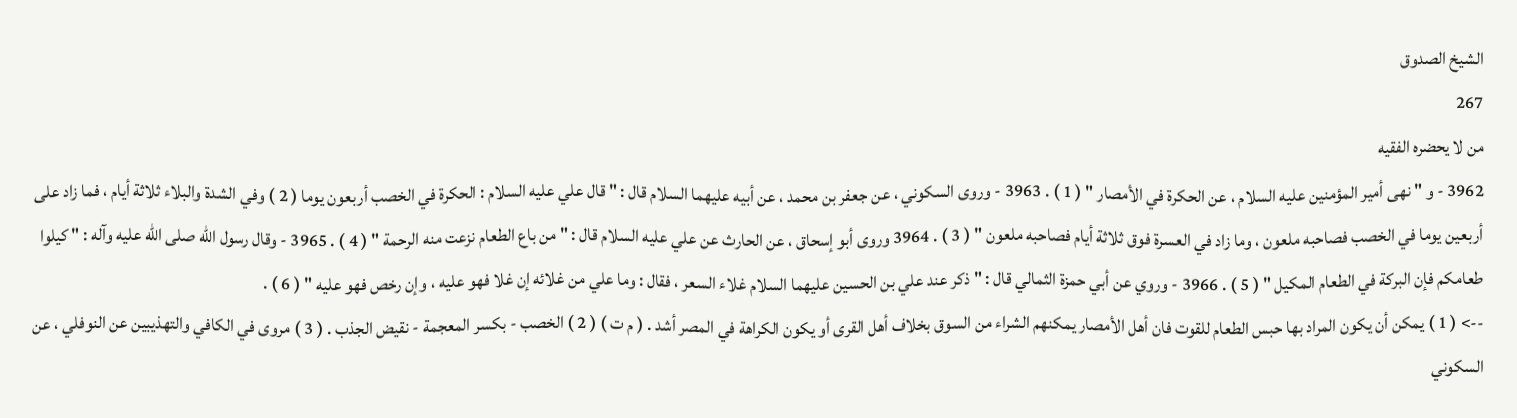الشيخ الصدوق
267
من لا يحضره الفقيه
3962 - و " نهى أمير المؤمنين عليه السلام ، عن الحكرة في الأمصار " ( 1 ) . 3963 - وروى السكوني ، عن جعفر بن محمد ، عن أبيه عليهما السلام قال : " قال علي عليه السلام : الحكرة في الخصب أربعون يوما ( 2 ) وفي الشدة والبلاء ثلاثة أيام ، فما زاد على أربعين يوما في الخصب فصاحبه ملعون ، وما زاد في العسرة فوق ثلاثة أيام فصاحبه ملعون " ( 3 ) . 3964 وروى أبو إسحاق ، عن الحارث عن علي عليه السلام قال : " من باع الطعام نزعت منه الرحمة " ( 4 ) . 3965 - وقال رسول الله صلى الله عليه وآله : " كيلوا طعامكم فإن البركة في الطعام المكيل " ( 5 ) . 3966 - وروي عن أبي حمزة الثمالي قال : " ذكر عند علي بن الحسين عليهما السلام غلاء السعر ، فقال : وما علي من غلائه إن غلا فهو عليه ، وإن رخص فهو عليه " ( 6 ) .
--> ( 1 ) يمكن أن يكون المراد بها حبس الطعام للقوت فان أهل الأمصار يمكنهم الشراء من السوق بخلاف أهل القرى أو يكون الكراهة في المصر أشد . ( م ت ) ( 2 ) الخصب - بكسر المعجمة - نقيض الجذب . ( 3 ) مروى في الكافي والتهذيبين عن النوفلي ، عن السكوني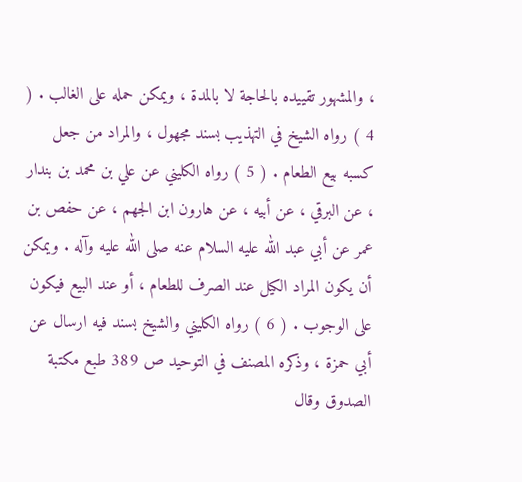، والمشهور تقييده بالحاجة لا بالمدة ، ويمكن حمله على الغالب . ( 4 ) رواه الشيخ في التهذيب بسند مجهول ، والمراد من جعل كسبه بيع الطعام . ( 5 ) رواه الكليني عن علي بن محمد بن بندار ، عن البرقي ، عن أبيه ، عن هارون ابن الجهم ، عن حفص بن عمر عن أبي عبد الله عليه السلام عنه صلى الله عليه وآله . ويمكن أن يكون المراد الكيل عند الصرف للطعام ، أو عند البيع فيكون على الوجوب . ( 6 ) رواه الكليني والشيخ بسند فيه ارسال عن أبي حمزة ، وذكره المصنف في التوحيد ص 389 طبع مكتبة الصدوق وقال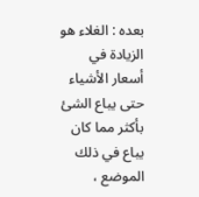بعده : الغلاء هو الزيادة في أسعار الأشياء حتى يباع الشئ بأكثر مما كان يباع في ذلك الموضع ،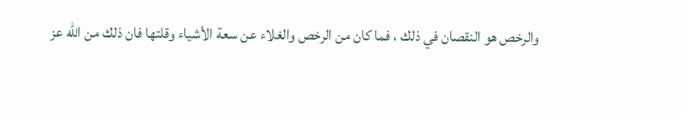والرخص هو النقصان في ذلك ، فما كان من الرخص والغلاء عن سعة الأشياء وقلتها فان ذلك من الله عز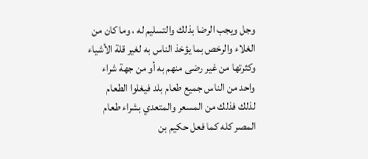وجل ويجب الرضا بذلك والتسليم له ، وما كان من الغلاء والرخص بما يؤخذ الناس به لغير قلة الأشياء وكثرتها من غير رضى منهم به أو من جهة شراء واحد من الناس جميع طعام بلد فيغلوا الطعام لذلك فذلك من المسعر والمتعدي بشراء طعام المصر كله كما فعل حكيم بن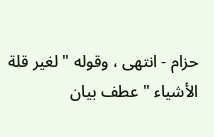حزام - انتهى ، وقوله " لغير قلة الأشياء " عطف بيان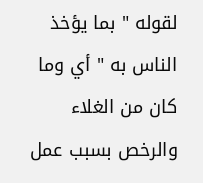لقوله " بما يؤخذ الناس به " أي وما كان من الغلاء والرخص بسبب عمل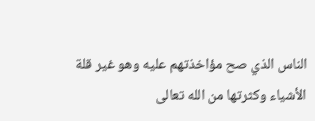الناس الذي صح مؤاخذتهم عليه وهو غير قلة الأشياء وكثرتها من الله تعالى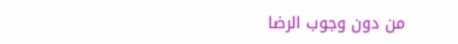من دون وجوب الرضا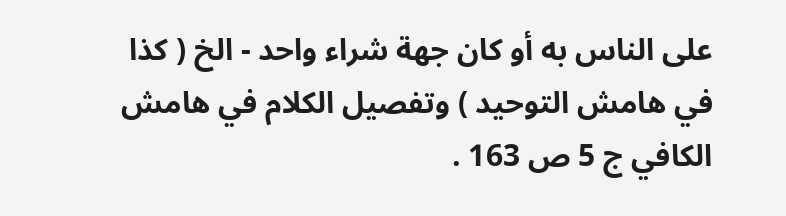على الناس به أو كان جهة شراء واحد - الخ ( كذا في هامش التوحيد ) وتفصيل الكلام في هامش الكافي ج 5 ص 163 .